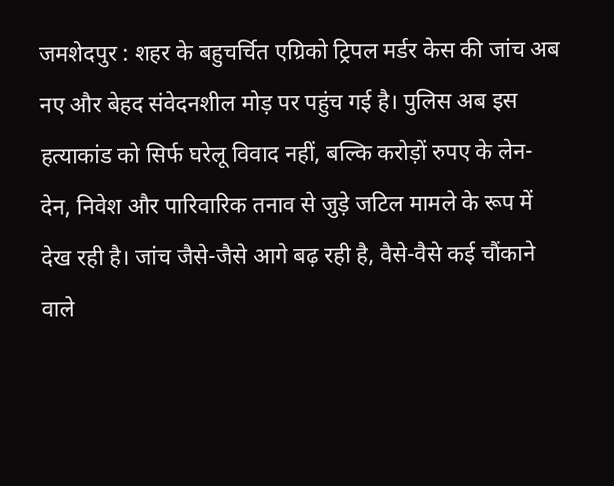जमशेदपुर : शहर के बहुचर्चित एग्रिको ट्रिपल मर्डर केस की जांच अब नए और बेहद संवेदनशील मोड़ पर पहुंच गई है। पुलिस अब इस हत्याकांड को सिर्फ घरेलू विवाद नहीं, बल्कि करोड़ों रुपए के लेन-देन, निवेश और पारिवारिक तनाव से जुड़े जटिल मामले के रूप में देख रही है। जांच जैसे-जैसे आगे बढ़ रही है, वैसे-वैसे कई चौंकाने वाले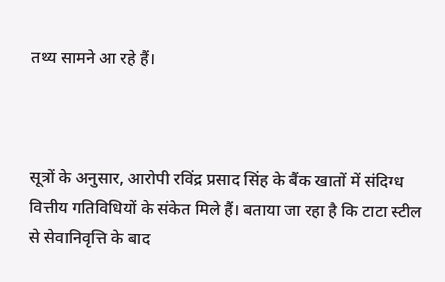तथ्य सामने आ रहे हैं।



सूत्रों के अनुसार, आरोपी रविंद्र प्रसाद सिंह के बैंक खातों में संदिग्ध वित्तीय गतिविधियों के संकेत मिले हैं। बताया जा रहा है कि टाटा स्टील से सेवानिवृत्ति के बाद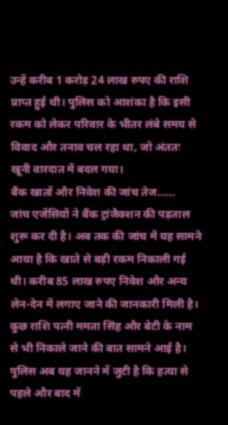उन्हें करीब 1 करोड़ 24 लाख रुपए की राशि प्राप्त हुई थी। पुलिस को आशंका है कि इसी रकम को लेकर परिवार के भीतर लंबे समय से विवाद और तनाव चल रहा था, जो अंततः खूनी वारदात में बदल गया।
बैंक खातों और निवेश की जांच तेज……
जांच एजेंसियों ने बैंक ट्रांजैक्शन की पड़ताल शुरू कर दी है। अब तक की जांच में यह सामने आया है कि खाते से बड़ी रकम निकाली गई थी। करीब 85 लाख रुपए निवेश और अन्य लेन-देन में लगाए जाने की जानकारी मिली है। कुछ राशि पत्नी ममता सिंह और बेटी के नाम से भी निकाले जाने की बात सामने आई है। पुलिस अब यह जानने में जुटी है कि हत्या से पहले और बाद में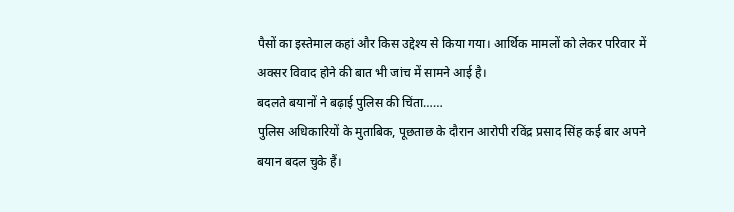पैसों का इस्तेमाल कहां और किस उद्देश्य से किया गया। आर्थिक मामलों को लेकर परिवार में अक्सर विवाद होने की बात भी जांच में सामने आई है।
बदलते बयानों ने बढ़ाई पुलिस की चिंता……
पुलिस अधिकारियों के मुताबिक, पूछताछ के दौरान आरोपी रविंद्र प्रसाद सिंह कई बार अपने बयान बदल चुके हैं।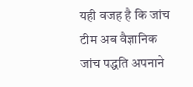यही वजह है कि जांच टीम अब वैज्ञानिक जांच पद्धति अपनाने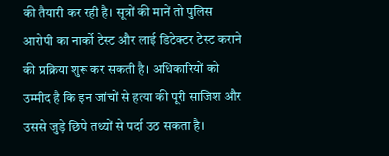की तैयारी कर रही है। सूत्रों की मानें तो पुलिस आरोपी का नार्को टेस्ट और लाई डिटेक्टर टेस्ट कराने की प्रक्रिया शुरू कर सकती है। अधिकारियों को उम्मीद है कि इन जांचों से हत्या की पूरी साजिश और उससे जुड़े छिपे तथ्यों से पर्दा उठ सकता है।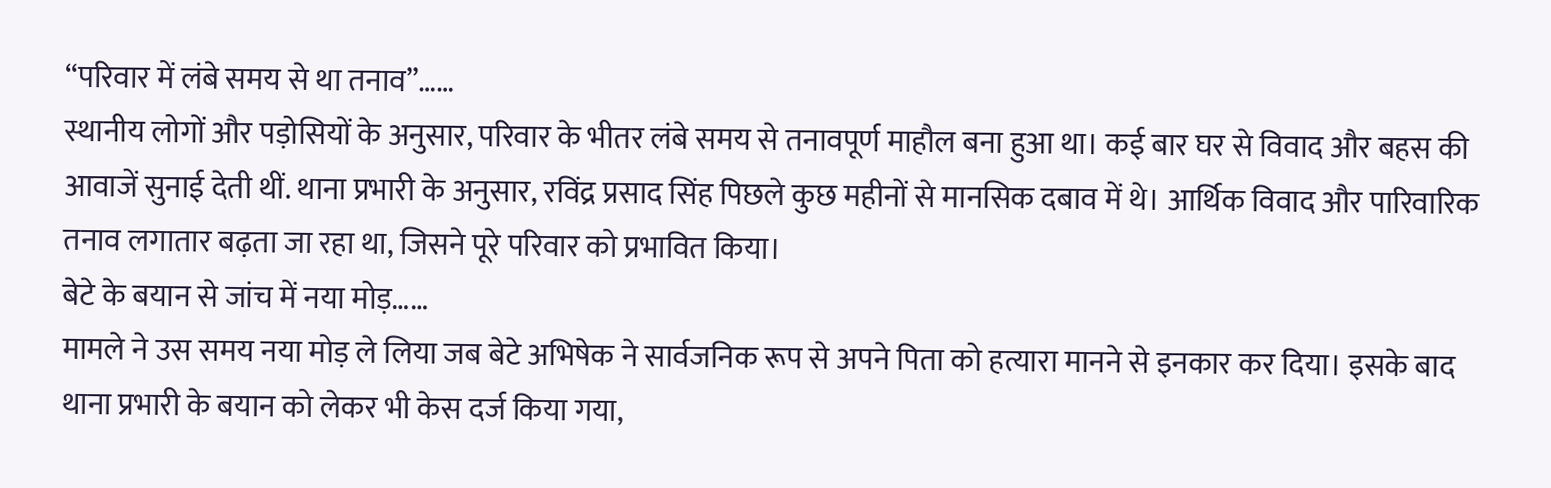“परिवार में लंबे समय से था तनाव”……
स्थानीय लोगों और पड़ोसियों के अनुसार, परिवार के भीतर लंबे समय से तनावपूर्ण माहौल बना हुआ था। कई बार घर से विवाद और बहस की आवाजें सुनाई देती थीं. थाना प्रभारी के अनुसार, रविंद्र प्रसाद सिंह पिछले कुछ महीनों से मानसिक दबाव में थे। आर्थिक विवाद और पारिवारिक तनाव लगातार बढ़ता जा रहा था, जिसने पूरे परिवार को प्रभावित किया।
बेटे के बयान से जांच में नया मोड़……
मामले ने उस समय नया मोड़ ले लिया जब बेटे अभिषेक ने सार्वजनिक रूप से अपने पिता को हत्यारा मानने से इनकार कर दिया। इसके बाद थाना प्रभारी के बयान को लेकर भी केस दर्ज किया गया,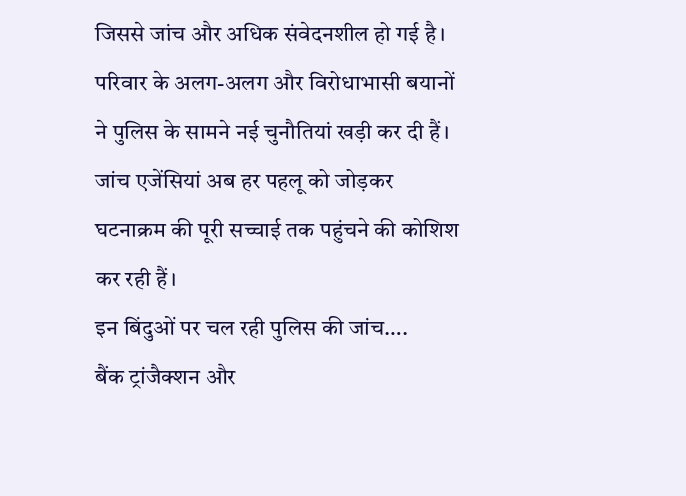जिससे जांच और अधिक संवेदनशील हो गई है।
परिवार के अलग-अलग और विरोधाभासी बयानों ने पुलिस के सामने नई चुनौतियां खड़ी कर दी हैं। जांच एजेंसियां अब हर पहलू को जोड़कर घटनाक्रम की पूरी सच्चाई तक पहुंचने की कोशिश कर रही हैं।
इन बिंदुओं पर चल रही पुलिस की जांच….
बैंक ट्रांजैक्शन और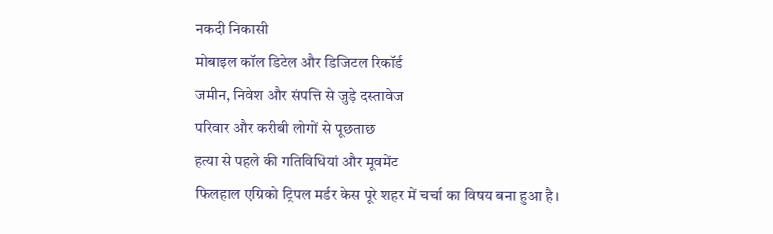नकदी निकासी
मोबाइल कॉल डिटेल और डिजिटल रिकॉर्ड
जमीन, निवेश और संपत्ति से जुड़े दस्तावेज
परिवार और करीबी लोगों से पूछताछ
हत्या से पहले की गतिविधियां और मूवमेंट
फिलहाल एग्रिको ट्रिपल मर्डर केस पूरे शहर में चर्चा का विषय बना हुआ है।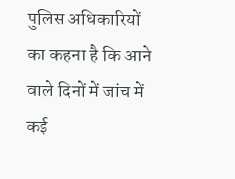पुलिस अधिकारियों का कहना है कि आने वाले दिनों में जांच में कई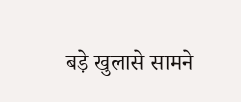बड़े खुलासे सामने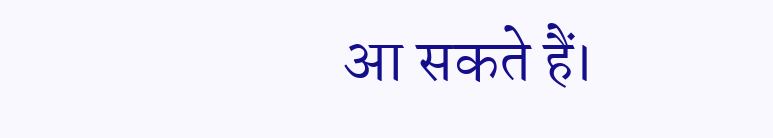आ सकते हैं।